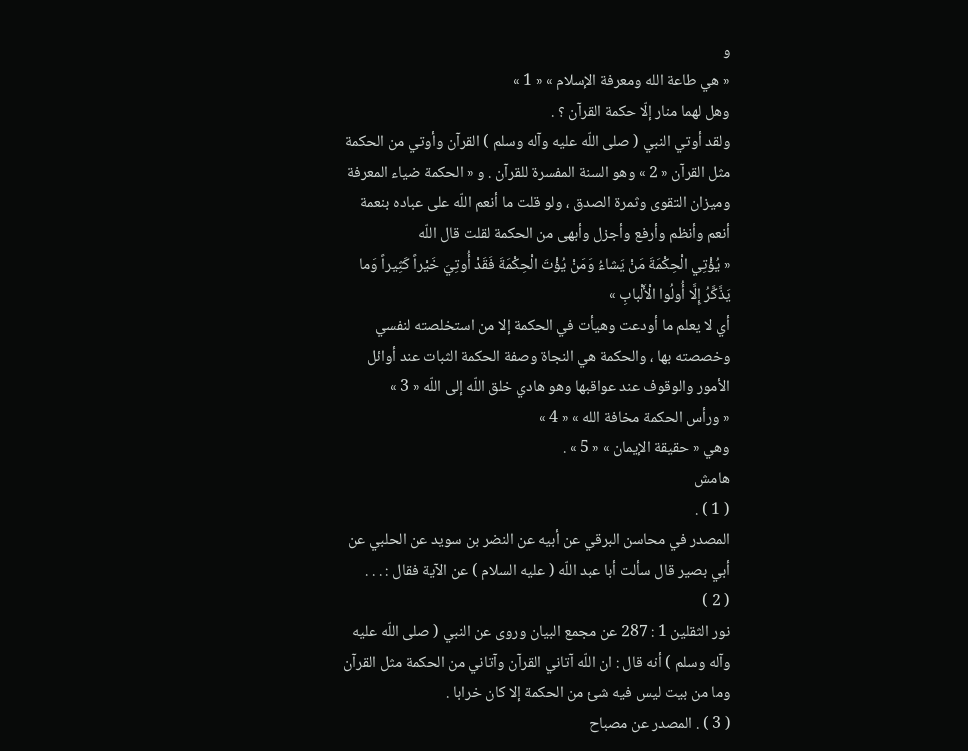و
« هي طاعة الله ومعرفة الإسلام » « 1 »
وهل لهما منار إلّا حكمة القرآن ؟ .
ولقد أوتي النبي ( صلى اللّه عليه وآله وسلم ) القرآن وأوتي من الحكمة مثل القرآن « 2 » وهو السنة المفسرة للقرآن . و « الحكمة ضياء المعرفة وميزان التقوى وثمرة الصدق ، ولو قلت ما أنعم اللّه على عباده بنعمة أنعم وأنظم وأرفع وأجزل وأبهى من الحكمة لقلت قال اللّه
« يُؤْتِي الْحِكْمَةَ مَنْ يَشاءُ وَمَنْ يُؤْتَ الْحِكْمَةَ فَقَدْ أُوتِيَ خَيْراً كَثِيراً وَما يَذَّكَّرُ إِلَّا أُولُوا الْأَلْبابِ »
أي لا يعلم ما أودعت وهيأت في الحكمة إلا من استخلصته لنفسي وخصصته بها ، والحكمة هي النجاة وصفة الحكمة الثبات عند أوائل الأمور والوقوف عند عواقبها وهو هادي خلق اللّه إلى اللّه « 3 »
« ورأس الحكمة مخافة الله » « 4 »
وهي « حقيقة الإيمان » « 5 » .
هامش
( 1 ) .
المصدر في محاسن البرقي عن أبيه عن النضر بن سويد عن الحلبي عن أبي بصير قال سألت أبا عبد اللّه ( عليه السلام ) عن الآية فقال : . . .
( 2 )
نور الثقلين 1 : 287 عن مجمع البيان وروى عن النبي ( صلى اللّه عليه وآله وسلم ) أنه قال : ان اللّه آتاني القرآن وآتاني من الحكمة مثل القرآن وما من بيت ليس فيه شئ من الحكمة إلا كان خرابا .
( 3 ) . المصدر عن مصباح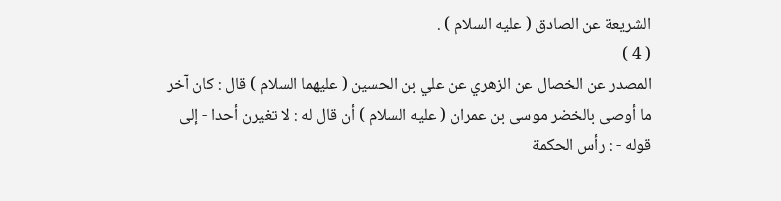الشريعة عن الصادق ( عليه السلام ) .
( 4 )
المصدر عن الخصال عن الزهري عن علي بن الحسين ( عليهما السلام ) قال : كان آخر ما أوصى بالخضر موسى بن عمران ( عليه السلام ) أن قال له : لا تغيرن أحدا - إلى قوله - : رأس الحكمة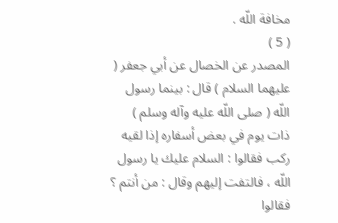مخافة اللّه .
( 5 )
المصدر عن الخصال عن أبي جعفر ( عليهما السلام ) قال : بينما رسول اللّه ( صلى اللّه عليه وآله وسلم ) ذات يوم في بعض أسفاره إذا لقيه ركب فقالوا : السلام عليك يا رسول اللّه ، فالتفت إليهم وقال : من أنتم ؟ فقالوا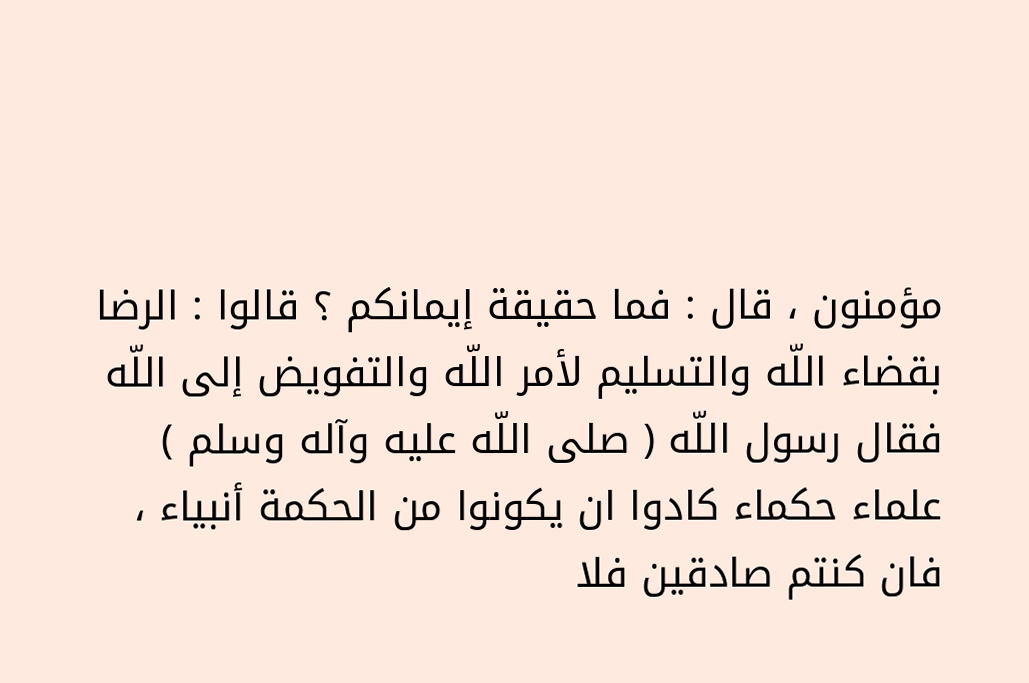مؤمنون ، قال : فما حقيقة إيمانكم ؟ قالوا : الرضا بقضاء اللّه والتسليم لأمر اللّه والتفويض إلى اللّه فقال رسول اللّه ( صلى اللّه عليه وآله وسلم ) علماء حكماء كادوا ان يكونوا من الحكمة أنبياء ، فان كنتم صادقين فلا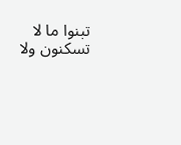تبنوا ما لا تسكنون ولا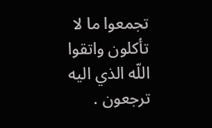تجمعوا ما لا تأكلون واتقوا اللّه الذي اليه ترجعون .